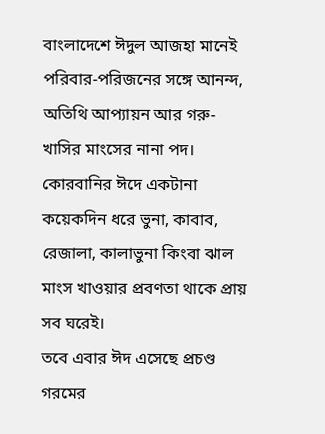বাংলাদেশে ঈদুল আজহা মানেই পরিবার-পরিজনের সঙ্গে আনন্দ, অতিথি আপ্যায়ন আর গরু-খাসির মাংসের নানা পদ। কোরবানির ঈদে একটানা কয়েকদিন ধরে ভুনা, কাবাব, রেজালা, কালাভুনা কিংবা ঝাল মাংস খাওয়ার প্রবণতা থাকে প্রায় সব ঘরেই।
তবে এবার ঈদ এসেছে প্রচণ্ড গরমের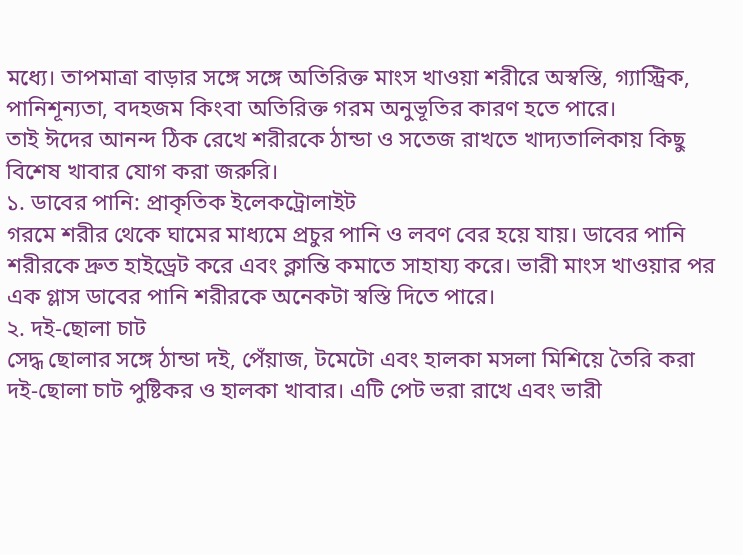মধ্যে। তাপমাত্রা বাড়ার সঙ্গে সঙ্গে অতিরিক্ত মাংস খাওয়া শরীরে অস্বস্তি, গ্যাস্ট্রিক, পানিশূন্যতা, বদহজম কিংবা অতিরিক্ত গরম অনুভূতির কারণ হতে পারে।
তাই ঈদের আনন্দ ঠিক রেখে শরীরকে ঠান্ডা ও সতেজ রাখতে খাদ্যতালিকায় কিছু বিশেষ খাবার যোগ করা জরুরি।
১. ডাবের পানি: প্রাকৃতিক ইলেকট্রোলাইট
গরমে শরীর থেকে ঘামের মাধ্যমে প্রচুর পানি ও লবণ বের হয়ে যায়। ডাবের পানি শরীরকে দ্রুত হাইড্রেট করে এবং ক্লান্তি কমাতে সাহায্য করে। ভারী মাংস খাওয়ার পর এক গ্লাস ডাবের পানি শরীরকে অনেকটা স্বস্তি দিতে পারে।
২. দই-ছোলা চাট
সেদ্ধ ছোলার সঙ্গে ঠান্ডা দই, পেঁয়াজ, টমেটো এবং হালকা মসলা মিশিয়ে তৈরি করা দই-ছোলা চাট পুষ্টিকর ও হালকা খাবার। এটি পেট ভরা রাখে এবং ভারী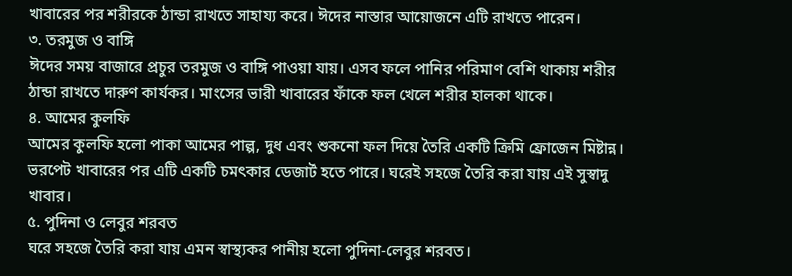খাবারের পর শরীরকে ঠান্ডা রাখতে সাহায্য করে। ঈদের নাস্তার আয়োজনে এটি রাখতে পারেন।
৩. তরমুজ ও বাঙ্গি
ঈদের সময় বাজারে প্রচুর তরমুজ ও বাঙ্গি পাওয়া যায়। এসব ফলে পানির পরিমাণ বেশি থাকায় শরীর ঠান্ডা রাখতে দারুণ কার্যকর। মাংসের ভারী খাবারের ফাঁকে ফল খেলে শরীর হালকা থাকে।
৪. আমের কুলফি
আমের কুলফি হলো পাকা আমের পাল্প, দুধ এবং শুকনো ফল দিয়ে তৈরি একটি ক্রিমি ফ্রোজেন মিষ্টান্ন। ভরপেট খাবারের পর এটি একটি চমৎকার ডেজার্ট হতে পারে। ঘরেই সহজে তৈরি করা যায় এই সুস্বাদু খাবার।
৫. পুদিনা ও লেবুর শরবত
ঘরে সহজে তৈরি করা যায় এমন স্বাস্থ্যকর পানীয় হলো পুদিনা-লেবুর শরবত।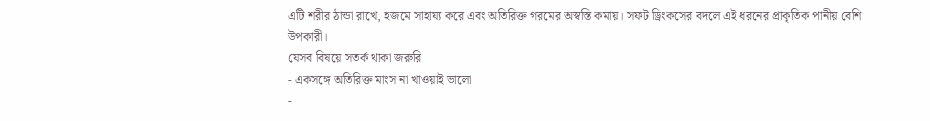এটি শরীর ঠান্ডা রাখে, হজমে সাহায্য করে এবং অতিরিক্ত গরমের অস্বস্তি কমায়। সফট ড্রিংকসের বদলে এই ধরনের প্রাকৃতিক পানীয় বেশি উপকারী।
যেসব বিষয়ে সতর্ক থাকা জরুরি
- একসঙ্গে অতিরিক্ত মাংস না খাওয়াই ভালো
-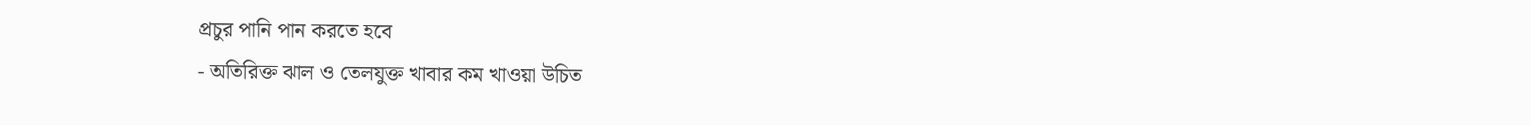প্রচুর পানি পান করতে হবে
- অতিরিক্ত ঝাল ও তেলযুক্ত খাবার কম খাওয়া উচিত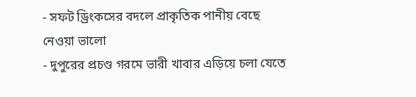- সফট ড্রিংকসের বদলে প্রাকৃতিক পানীয় বেছে নেওয়া ভালো
- দুপুরের প্রচণ্ড গরমে ভারী খাবার এড়িয়ে চলা যেতে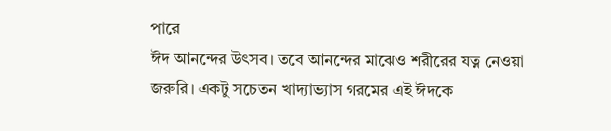পারে
ঈদ আনন্দের উৎসব। তবে আনন্দের মাঝেও শরীরের যত্ন নেওয়া জরুরি। একটু সচেতন খাদ্যাভ্যাস গরমের এই ঈদকে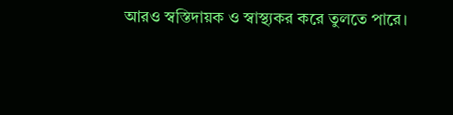আরও স্বস্তিদায়ক ও স্বাস্থ্যকর করে তুলতে পারে।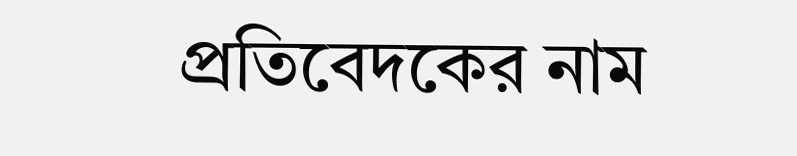প্রতিবেদকের নাম